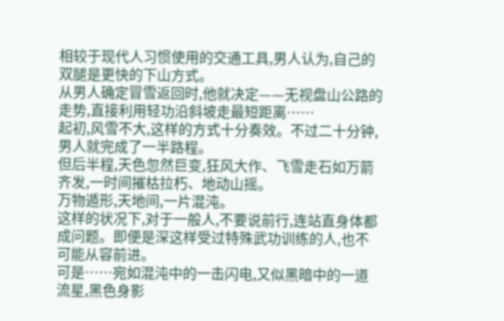相较于现代人习惯使用的交通工具,男人认为,自己的双腿是更快的下山方式。
从男人确定冒雪返回时,他就决定——无视盘山公路的走势,直接利用轻功沿斜坡走最短距离……
起初,风雪不大,这样的方式十分奏效。不过二十分钟,男人就完成了一半路程。
但后半程,天色忽然巨变,狂风大作、飞雪走石如万箭齐发,一时间摧枯拉朽、地动山摇。
万物遁形,天地间,一片混沌。
这样的状况下,对于一般人,不要说前行,连站直身体都成问题。即便是深这样受过特殊武功训练的人,也不可能从容前进。
可是……宛如混沌中的一击闪电,又似黑暗中的一道流星,黑色身影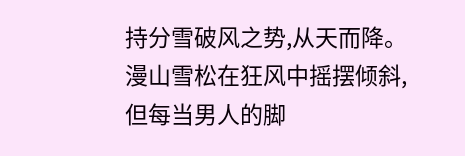持分雪破风之势,从天而降。
漫山雪松在狂风中摇摆倾斜,但每当男人的脚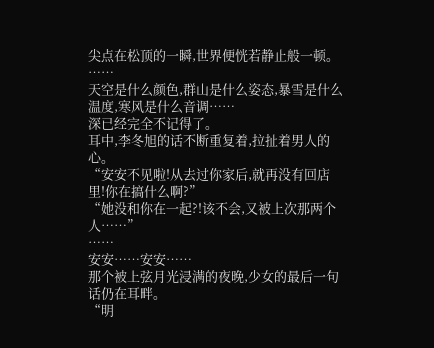尖点在松顶的一瞬,世界便恍若静止般一顿。
……
天空是什么颜色,群山是什么姿态,暴雪是什么温度,寒风是什么音调……
深已经完全不记得了。
耳中,李冬旭的话不断重复着,拉扯着男人的心。
“安安不见啦!从去过你家后,就再没有回店里!你在搞什么啊?”
“她没和你在一起?!该不会,又被上次那两个人……”
……
安安……安安……
那个被上弦月光浸满的夜晚,少女的最后一句话仍在耳畔。
“明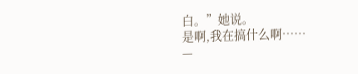白。”她说。
是啊,我在搞什么啊……
—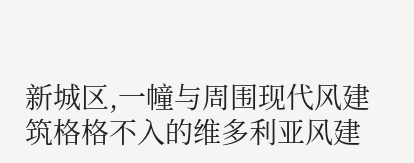新城区,一幢与周围现代风建筑格格不入的维多利亚风建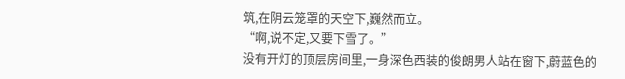筑,在阴云笼罩的天空下,巍然而立。
“啊,说不定,又要下雪了。”
没有开灯的顶层房间里,一身深色西装的俊朗男人站在窗下,蔚蓝色的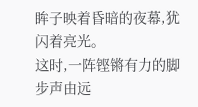眸子映着昏暗的夜幕,犹闪着亮光。
这时,一阵铿锵有力的脚步声由远